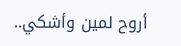أروح لمين وأشكي..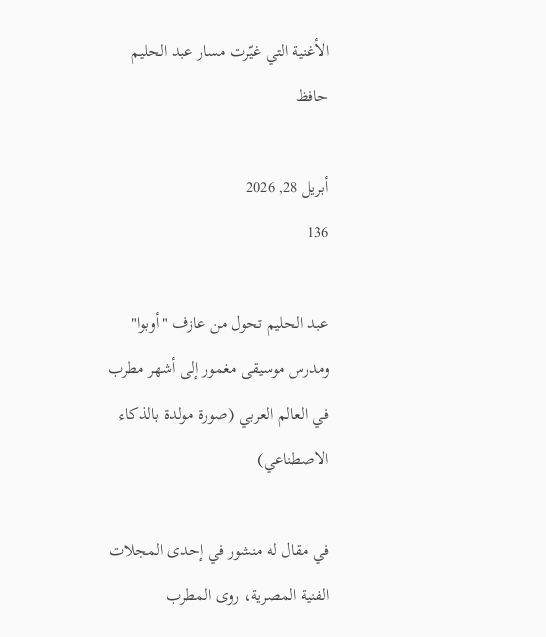الأغنية التي غيّرت مسار عبد الحليم حافظ

أبريل 28, 2026
136

عبد الحليم تحول من عازف "أوبوا" ومدرس موسيقى مغمور إلى أشهر مطرب في العالم العربي (صورة مولدة بالذكاء الاصطناعي)

في مقال له منشور في إحدى المجلات الفنية المصرية، روى المطرب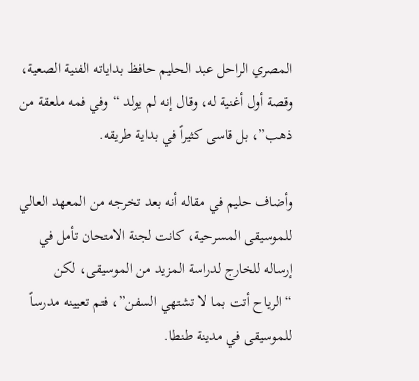المصري الراحل عبد الحليم حافظ بداياته الفنية الصعية، وقصة أول أغنية له، وقال إنه لم يولد “وفي فمه ملعقة من ذهب”، بل قاسى كثيراً في بداية طريقه.

وأضاف حليم في مقاله أنه بعد تخرجه من المعهد العالي للموسيقى المسرحية، كانت لجنة الامتحان تأمل في إرساله للخارج لدراسة المزيد من الموسيقى، لكن “الرياح أتت بما لا تشتهي السفن”، فتم تعيينه مدرساً للموسيقى في مدينة طنطا.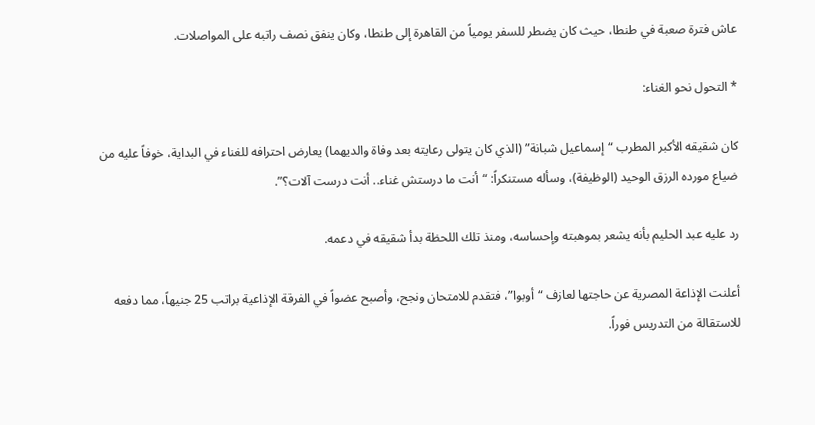عاش فترة صعبة في طنطا، حيث كان يضطر للسفر يومياً من القاهرة إلى طنطا، وكان ينفق نصف راتبه على المواصلات.

* التحول نحو الغناء:

كان شقيقه الأكبر المطرب “إسماعيل شبانة” (الذي كان يتولى رعايته بعد وفاة والديهما) يعارض احترافه للغناء في البداية، خوفاً عليه من ضياع مورده الرزق الوحيد (الوظيفة)، وسأله مستنكراً: “أنت ما درستش غناء.. أنت درست آلات؟”.

رد عليه عبد الحليم بأنه يشعر بموهبته وإحساسه، ومنذ تلك اللحظة بدأ شقيقه في دعمه.

أعلنت الإذاعة المصرية عن حاجتها لعازف “أوبوا”، فتقدم للامتحان ونجح، وأصبح عضواً في الفرقة الإذاعية براتب 25 جنيهاً، مما دفعه للاستقالة من التدريس فوراً.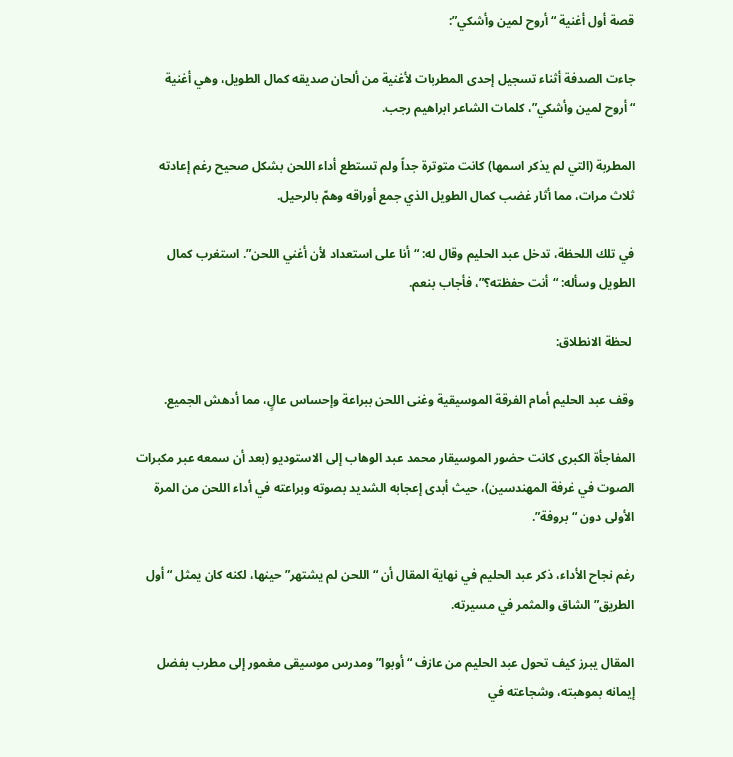قصة أول أغنية “أروح لمين وأشكي”:

جاءت الصدفة أثناء تسجيل إحدى المطربات لأغنية من ألحان صديقه كمال الطويل، وهي أغنية “أروح لمين وأشكي”، كلمات الشاعر ابراهيم رجب.

المطربة (التي لم يذكر اسمها) كانت متوترة جداً ولم تستطع أداء اللحن بشكل صحيح رغم إعادته ثلاث مرات، مما أثار غضب كمال الطويل الذي جمع أوراقه وهمّ بالرحيل.

في تلك اللحظة، تدخل عبد الحليم وقال له: “أنا على استعداد لأن أغني اللحن”. استغرب كمال الطويل وسأله: “أنت حفظته؟”، فأجاب بنعم.

 لحظة الانطلاق:

وقف عبد الحليم أمام الفرقة الموسيقية وغنى اللحن ببراعة وإحساس عالٍ، مما أدهش الجميع.

المفاجأة الكبرى كانت حضور الموسيقار محمد عبد الوهاب إلى الاستوديو (بعد أن سمعه عبر مكبرات الصوت في غرفة المهندسين)، حيث أبدى إعجابه الشديد بصوته وبراعته في أداء اللحن من المرة الأولى دون “بروفة”.

رغم نجاح الأداء، ذكر عبد الحليم في نهاية المقال أن “اللحن لم يشتهر” حينها، لكنه كان يمثل “أول الطريق” الشاق والمثمر في مسيرته.

المقال يبرز كيف تحول عبد الحليم من عازف “أوبوا” ومدرس موسيقى مغمور إلى مطرب بفضل إيمانه بموهبته، وشجاعته في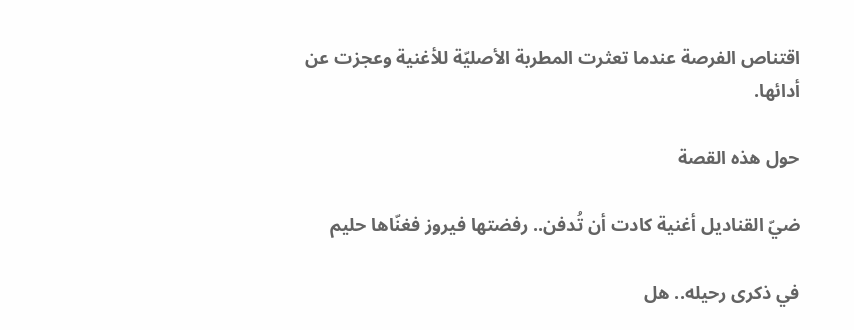اقتناص الفرصة عندما تعثرت المطربة الأصليّة للأغنية وعجزت عن أدائها.

حول هذه القصة

ضيّ القناديل أغنية كادت أن تُدفن.. رفضتها فيروز فغنّاها حليم

في ذكرى رحيله.. هل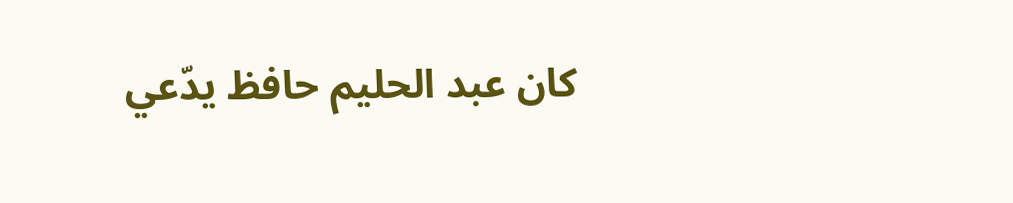كان عبد الحليم حافظ يدّعي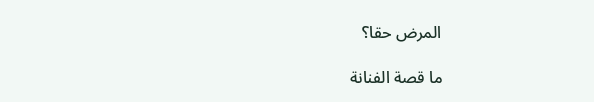المرض حقا؟

ما قصة الفنانة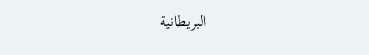البريطانية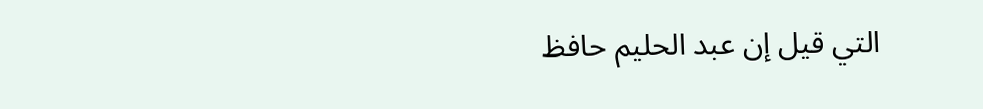التي قيل إن عبد الحليم حافظ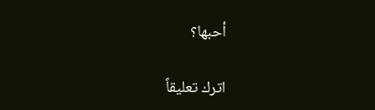أحبها؟

اترك تعليقاً